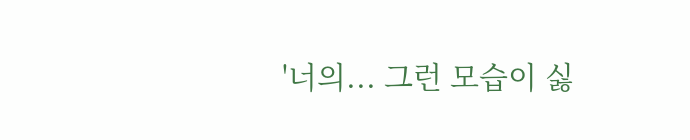'너의... 그런 모습이 싫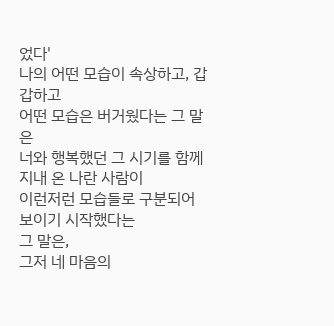었다'
나의 어떤 모습이 속상하고, 갑갑하고
어떤 모습은 버거웠다는 그 말은
너와 행복했던 그 시기를 함께 지내 온 나란 사람이
이런저런 모습들로 구분되어 보이기 시작했다는
그 말은,
그저 네 마음의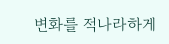변화를 적나라하게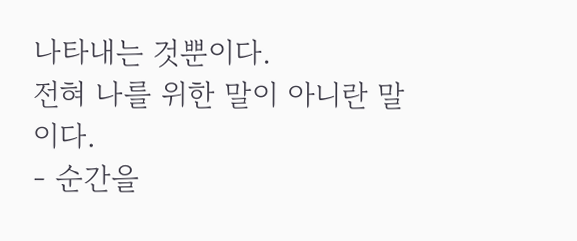나타내는 것뿐이다.
전혀 나를 위한 말이 아니란 말이다.
- 순간을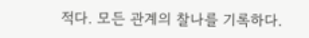적다. 모든 관계의 찰나를 기록하다.